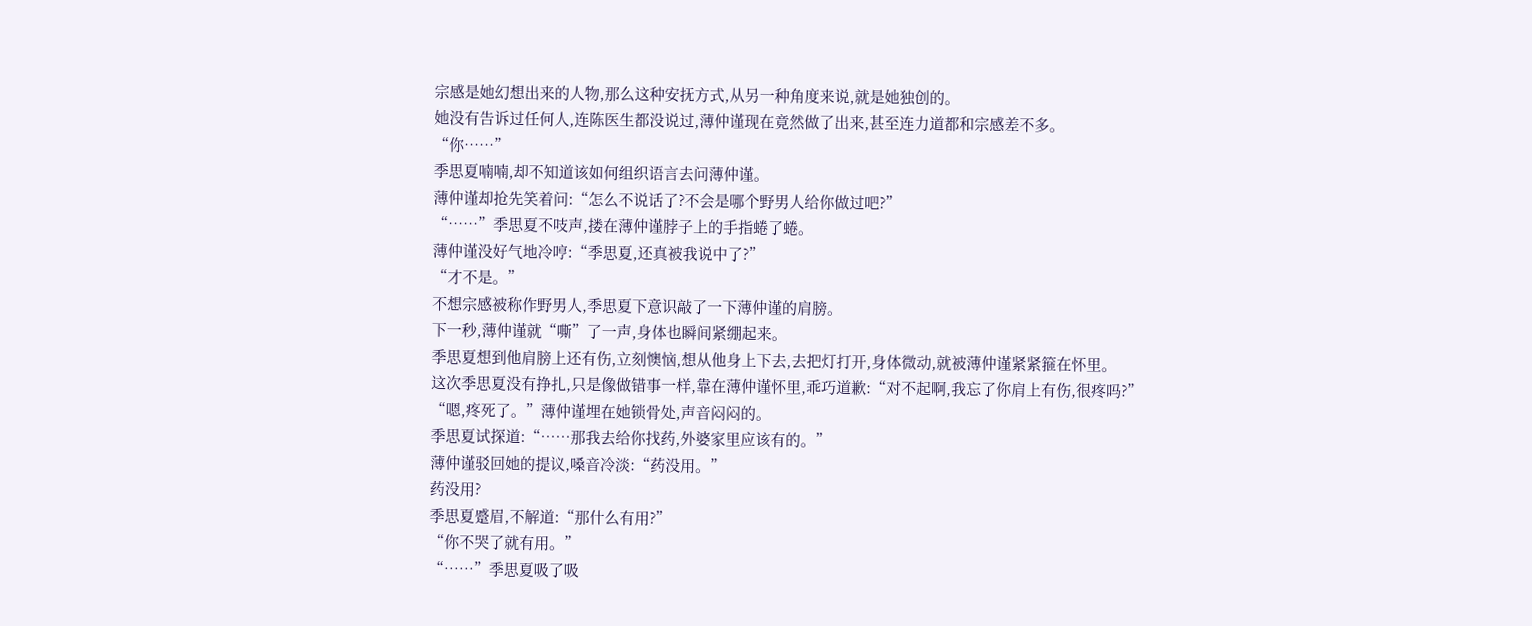宗感是她幻想出来的人物,那么这种安抚方式,从另一种角度来说,就是她独创的。
她没有告诉过任何人,连陈医生都没说过,薄仲谨现在竟然做了出来,甚至连力道都和宗感差不多。
“你……”
季思夏喃喃,却不知道该如何组织语言去问薄仲谨。
薄仲谨却抢先笑着问:“怎么不说话了?不会是哪个野男人给你做过吧?”
“……”季思夏不吱声,搂在薄仲谨脖子上的手指蜷了蜷。
薄仲谨没好气地冷哼:“季思夏,还真被我说中了?”
“才不是。”
不想宗感被称作野男人,季思夏下意识敲了一下薄仲谨的肩膀。
下一秒,薄仲谨就“嘶”了一声,身体也瞬间紧绷起来。
季思夏想到他肩膀上还有伤,立刻懊恼,想从他身上下去,去把灯打开,身体微动,就被薄仲谨紧紧箍在怀里。
这次季思夏没有挣扎,只是像做错事一样,靠在薄仲谨怀里,乖巧道歉:“对不起啊,我忘了你肩上有伤,很疼吗?”
“嗯,疼死了。”薄仲谨埋在她锁骨处,声音闷闷的。
季思夏试探道:“……那我去给你找药,外婆家里应该有的。”
薄仲谨驳回她的提议,嗓音冷淡:“药没用。”
药没用?
季思夏蹙眉,不解道:“那什么有用?”
“你不哭了就有用。”
“……”季思夏吸了吸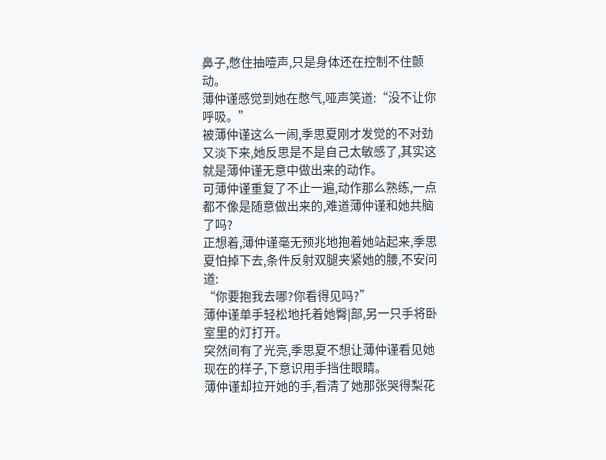鼻子,憋住抽噎声,只是身体还在控制不住颤动。
薄仲谨感觉到她在憋气,哑声笑道:“没不让你呼吸。”
被薄仲谨这么一闹,季思夏刚才发觉的不对劲又淡下来,她反思是不是自己太敏感了,其实这就是薄仲谨无意中做出来的动作。
可薄仲谨重复了不止一遍,动作那么熟练,一点都不像是随意做出来的,难道薄仲谨和她共脑了吗?
正想着,薄仲谨毫无预兆地抱着她站起来,季思夏怕掉下去,条件反射双腿夹紧她的腰,不安问道:
“你要抱我去哪?你看得见吗?”
薄仲谨单手轻松地托着她臀|部,另一只手将卧室里的灯打开。
突然间有了光亮,季思夏不想让薄仲谨看见她现在的样子,下意识用手挡住眼睛。
薄仲谨却拉开她的手,看清了她那张哭得梨花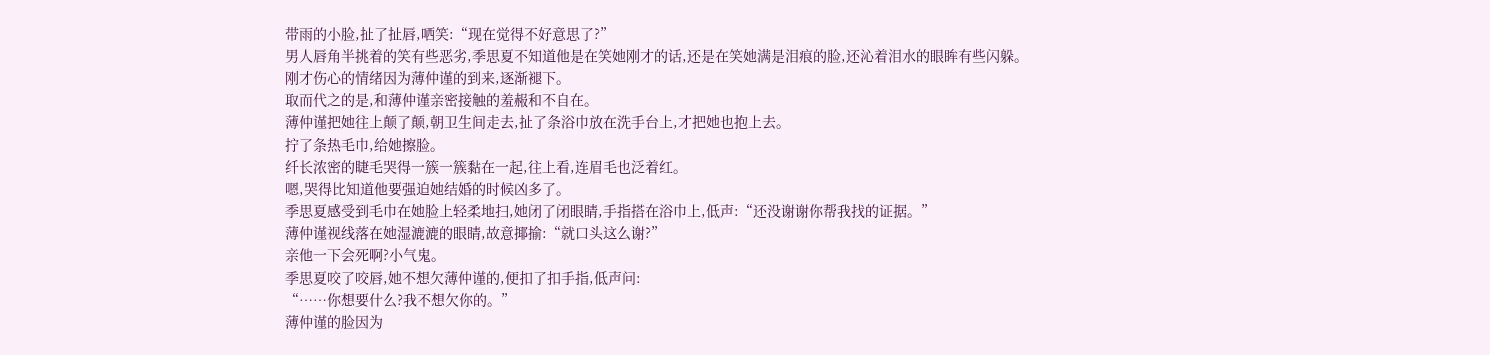带雨的小脸,扯了扯唇,哂笑:“现在觉得不好意思了?”
男人唇角半挑着的笑有些恶劣,季思夏不知道他是在笑她刚才的话,还是在笑她满是泪痕的脸,还沁着泪水的眼眸有些闪躲。
刚才伤心的情绪因为薄仲谨的到来,逐渐褪下。
取而代之的是,和薄仲谨亲密接触的羞赧和不自在。
薄仲谨把她往上颠了颠,朝卫生间走去,扯了条浴巾放在洗手台上,才把她也抱上去。
拧了条热毛巾,给她擦脸。
纤长浓密的睫毛哭得一簇一簇黏在一起,往上看,连眉毛也泛着红。
嗯,哭得比知道他要强迫她结婚的时候凶多了。
季思夏感受到毛巾在她脸上轻柔地扫,她闭了闭眼睛,手指搭在浴巾上,低声:“还没谢谢你帮我找的证据。”
薄仲谨视线落在她湿漉漉的眼睛,故意揶揄:“就口头这么谢?”
亲他一下会死啊?小气鬼。
季思夏咬了咬唇,她不想欠薄仲谨的,便扣了扣手指,低声问:
“……你想要什么?我不想欠你的。”
薄仲谨的脸因为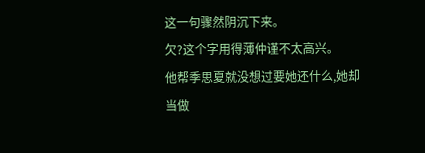这一句骤然阴沉下来。
欠?这个字用得薄仲谨不太高兴。
他帮季思夏就没想过要她还什么,她却当做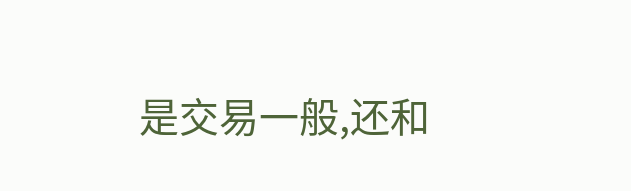是交易一般,还和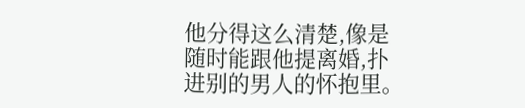他分得这么清楚,像是随时能跟他提离婚,扑进别的男人的怀抱里。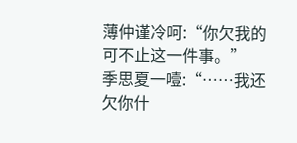薄仲谨冷呵:“你欠我的可不止这一件事。”
季思夏一噎:“……我还欠你什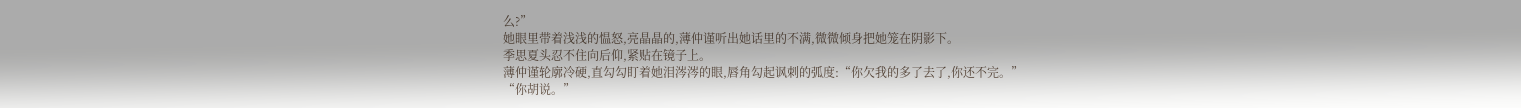么?”
她眼里带着浅浅的愠怒,亮晶晶的,薄仲谨听出她话里的不满,微微倾身把她笼在阴影下。
季思夏头忍不住向后仰,紧贴在镜子上。
薄仲谨轮廓冷硬,直勾勾盯着她泪涔涔的眼,唇角勾起讽刺的弧度:“你欠我的多了去了,你还不完。”
“你胡说。”